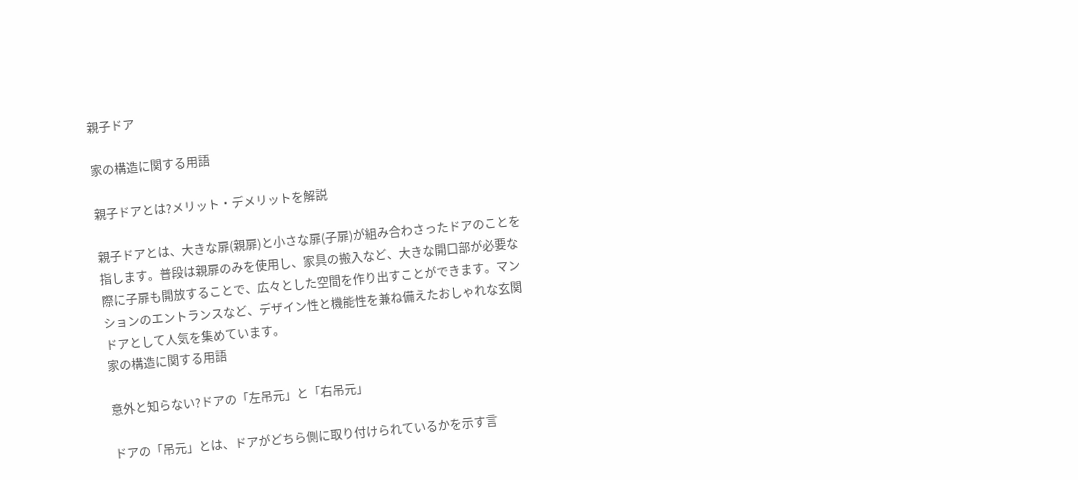親子ドア

家の構造に関する用語

親子ドアとは?メリット・デメリットを解説

親子ドアとは、大きな扉(親扉)と小さな扉(子扉)が組み合わさったドアのことを指します。普段は親扉のみを使用し、家具の搬入など、大きな開口部が必要な際に子扉も開放することで、広々とした空間を作り出すことができます。マンションのエントランスなど、デザイン性と機能性を兼ね備えたおしゃれな玄関ドアとして人気を集めています。
家の構造に関する用語

意外と知らない?ドアの「左吊元」と「右吊元」

ドアの「吊元」とは、ドアがどちら側に取り付けられているかを示す言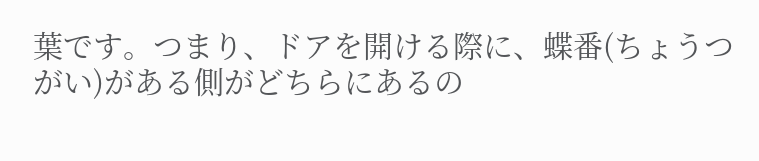葉です。つまり、ドアを開ける際に、蝶番(ちょうつがい)がある側がどちらにあるの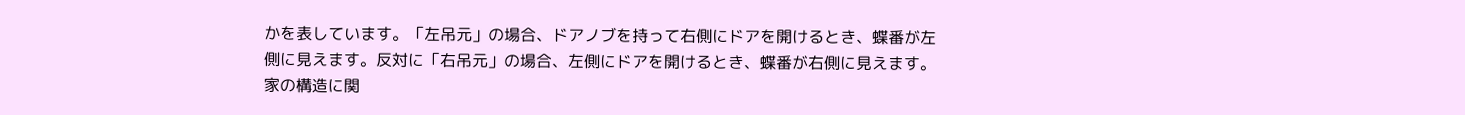かを表しています。「左吊元」の場合、ドアノブを持って右側にドアを開けるとき、蝶番が左側に見えます。反対に「右吊元」の場合、左側にドアを開けるとき、蝶番が右側に見えます。
家の構造に関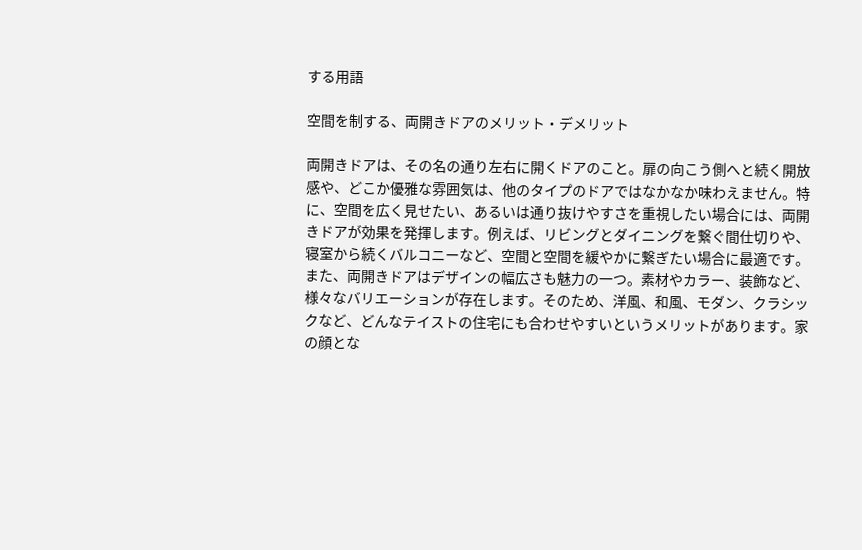する用語

空間を制する、両開きドアのメリット・デメリット

両開きドアは、その名の通り左右に開くドアのこと。扉の向こう側へと続く開放感や、どこか優雅な雰囲気は、他のタイプのドアではなかなか味わえません。特に、空間を広く見せたい、あるいは通り抜けやすさを重視したい場合には、両開きドアが効果を発揮します。例えば、リビングとダイニングを繋ぐ間仕切りや、寝室から続くバルコニーなど、空間と空間を緩やかに繋ぎたい場合に最適です。また、両開きドアはデザインの幅広さも魅力の一つ。素材やカラー、装飾など、様々なバリエーションが存在します。そのため、洋風、和風、モダン、クラシックなど、どんなテイストの住宅にも合わせやすいというメリットがあります。家の顔とな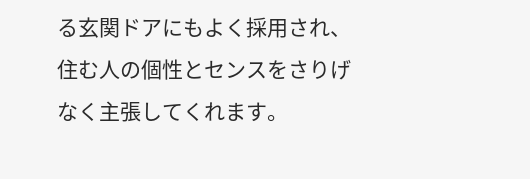る玄関ドアにもよく採用され、住む人の個性とセンスをさりげなく主張してくれます。